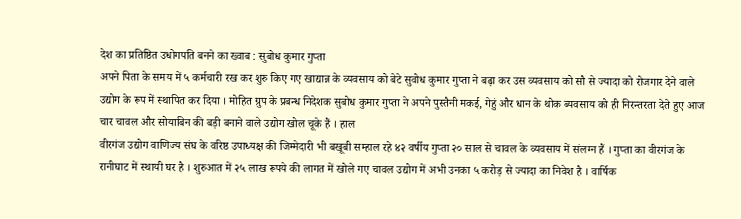देश का प्रतिष्ठित उधोगपति बनने का ख्वाब : सुबोध कुमार गुप्ता
अपने पिता के समय में ५ कर्मचारी रख कर शुरु किए गए खाद्यान्न के व्यवसाय को बेटे सुवोध कुमार गुप्ता ने बढ़ा कर उस व्यवसाय को सौ से ज्यादा को रोजगार देने वाले उद्योग के रूप में स्थापित कर दिया । मोहित ग्रुप के प्रबन्ध निदेशक सुबोध कुमार गुप्ता ने अपने पुस्तैनी मकई, गेहुं और धान के थोक ब्यवसाय को ही निरन्तरता देते हुए आज चार चावल और सोयाबिन की बड़ी बनाने वाले उद्योग खोल चूके हैं । हाल
वीरगंज उद्योग वाणिज्य संघ के वरिष्ठ उपाध्यक्ष की जिम्मेदारी भी बखूबी सम्हाल रहे ४२ वर्षीय गुप्ता २० साल से चावल के व्यवसाय में संलग्न हैं । गुप्ता का वीरगंज के रानीघाट में स्थायी घर है । शुरुआत में २५ लाख रूपये की लागत में खोले गए चावल उद्योग में अभी उनका ५ करोड़ से ज्यादा का निवेश है । वार्षिक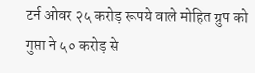टर्न ओवर २५ करोड़ रूपये वाले मोहित ग्रुप को गुप्ता ने ५० करोड़ से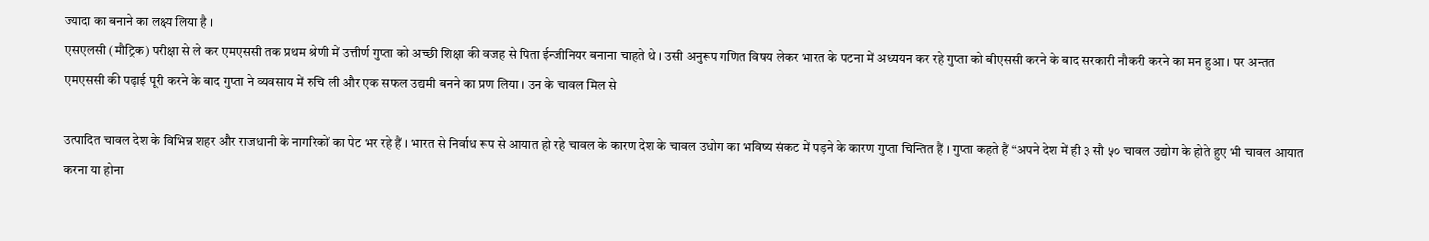ज्यादा का बनाने का लक्ष्य लिया है ।
एसएलसी (मौट्रिक) परीक्षा से ले कर एमएससी तक प्रथम श्रेणी में उत्तीर्ण गुप्ता को अच्छी शिक्षा की वजह से पिता ईन्जीनियर बनाना चाहते थे । उसी अनुरूप गणित विषय लेकर भारत के पटना में अध्ययन कर रहे गुप्ता को बीएससी करने के बाद सरकारी नौकरी करने का मन हुआ । पर अन्तत एमएससी की पढ़ाई पूरी करने के बाद गुप्ता ने व्यवसाय में रुचि ली और एक सफल उद्यमी बनने का प्रण लिया । उन के चावल मिल से

उत्पादित चावल देश के विभिन्न शहर और राजधानी के नागरिकों का पेट भर रहे हैं । भारत से निर्वाध रूप से आयात हो रहे चावल के कारण देश के चावल उधोग का भविष्य संकट में पड़ने के कारण गुप्ता चिन्तित हैं । गुप्ता कहते हैं “अपने देश में ही ३ सौ ५० चावल उद्योग के होते हुए भी चावल आयात करना या होना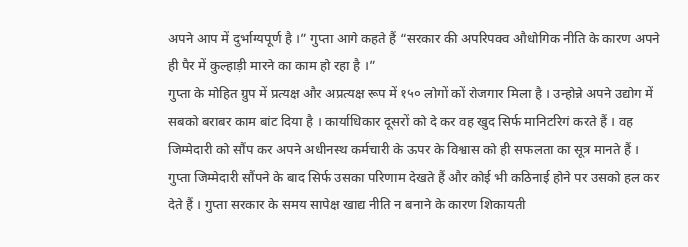अपने आप में दुर्भाग्यपूर्ण है ।” गुप्ता आगे कहते हैं “सरकार की अपरिपक्व औधोगिक नीति के कारण अपने ही पैर में कुल्हाड़ी मारने का काम हो रहा है ।”
गुप्ता के मोहित ग्रुप में प्रत्यक्ष और अप्रत्यक्ष रूप में १५० लोगों कों रोजगार मिला है । उन्होन्ने अपने उद्योग में सबको बराबर काम बांट दिया है । कार्याधिकार दूसरों को दे कर वह खुद सिर्फ मानिटरिगं करते हैं । वह जिम्मेदारी को सौंप कर अपने अधीनस्थ कर्मचारी के ऊपर के विश्वास को ही सफलता का सूत्र मानते हैं । गुप्ता जिम्मेदारी सौंपने के बाद सिर्फ उसका परिणाम देखते हैं और कोई भी कठिनाई होने पर उसको हल कर देते हैं । गुप्ता सरकार के समय सापेक्ष खाद्य नीति न बनाने के कारण शिकायती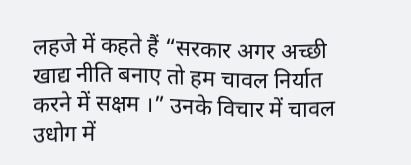लहजे में कहते हैं “सरकार अगर अच्छी खाद्य नीति बनाए तो हम चावल निर्यात करने में सक्षम ।” उनके विचार में चावल उधोग में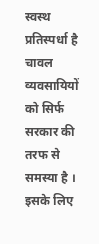स्वस्थ प्रतिस्पर्धा है चावल व्यवसायियों को सिर्फ सरकार की तरफ से समस्या है । इसके लिए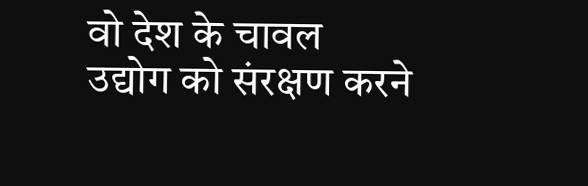वो देश के चावल उद्योग को संरक्षण करने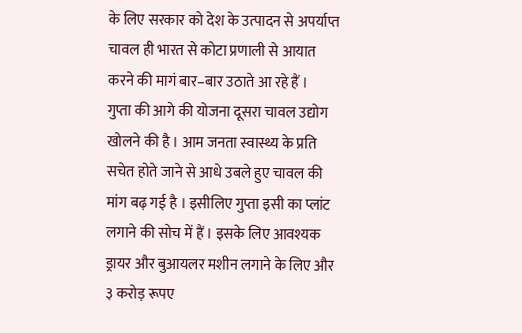के लिए सरकार को देश के उत्पादन से अपर्याप्त चावल ही भारत से कोटा प्रणाली से आयात करने की मागं बार–बार उठाते आ रहे हैं ।
गुप्ता की आगे की योजना दूसरा चावल उद्योग खोलने की है । आम जनता स्वास्थ्य के प्रति सचेत होते जाने से आधे उबले हुए चावल की मांग बढ़ गई है । इसीलिए गुप्ता इसी का प्लांट लगाने की सोच में हैं । इसके लिए आवश्यक ड्रायर और बुआयलर मशीन लगाने के लिए और ३ करोड़ रूपए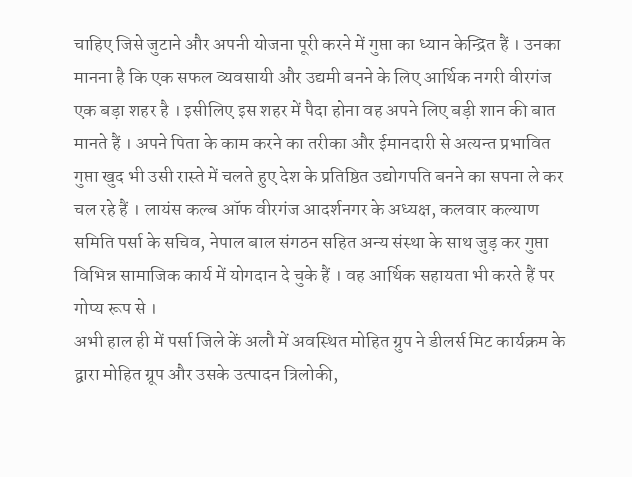चाहिए जिसे जुटाने और अपनी योजना पूरी करने में गुप्ता का ध्यान केन्द्रित हैं । उनका मानना है कि एक सफल व्यवसायी और उद्यमी बनने के लिए आर्थिक नगरी वीरगंज एक बड़ा शहर है । इसीलिए इस शहर में पैदा होना वह अपने लिए बड़ी शान की बात मानते हैं । अपने पिता के काम करने का तरीका और ईमानदारी से अत्यन्त प्रभावित गुप्ता खुद भी उसी रास्ते में चलते हुए देश के प्रतिष्ठित उद्योगपति बनने का सपना ले कर चल रहे हैं । लायंस कल्ब ऑफ वीरगंज आदर्शनगर के अध्यक्ष, कलवार कल्याण समिति पर्सा के सचिव, नेपाल बाल संगठन सहित अन्य संस्था के साथ जुड़ कर गुप्ता विभिन्न सामाजिक कार्य में योगदान दे चुके हैं । वह आर्थिक सहायता भी करते हैं पर गोप्य रूप से ।
अभी हाल ही में पर्सा जिले कें अलौ में अवस्थित मोहित ग्रुप ने डीलर्स मिट कार्यक्रम के द्वारा मोहित ग्रूप और उसके उत्पादन त्रिलोकी,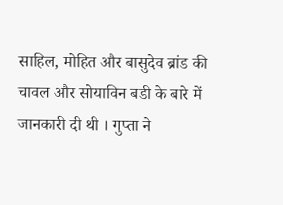साहिल, मोहित और बासुदेव ब्रांड की चावल और सोयाविन बडी के बारे में जानकारी दी थी । गुप्ता ने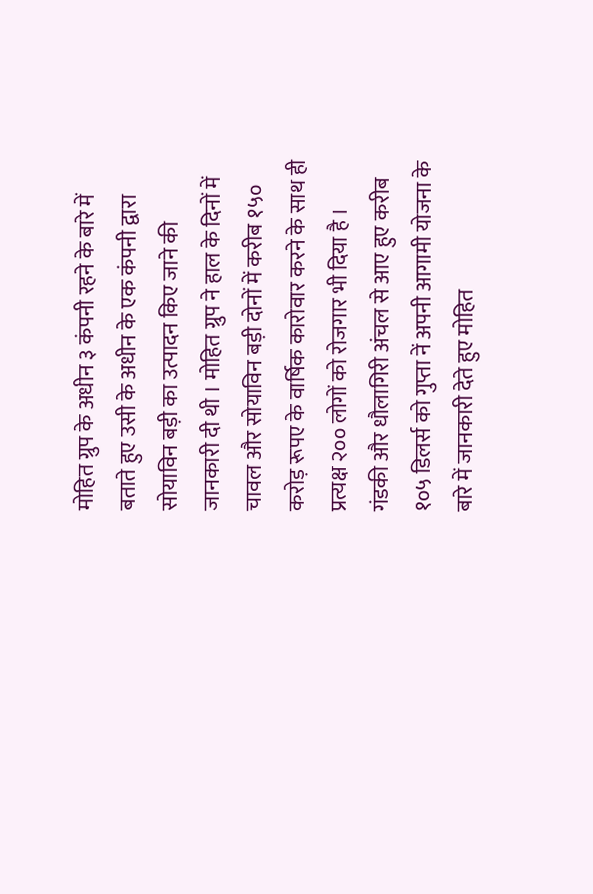मोहित ग्रुप के अधीन ३ कंपनी रहने के बारे में बताते हुए उसी के अधीन के एक कंपनी द्वारा सोयाविन बड़ी का उत्पादन किए जाने की जानकारी दी थी । मोहित ग्रुप ने हाल के दिनों में चावल और सोयाविन बड़ी दोनों में करीब १५० करोड़ रूपए के वार्षिक कारोवार करने के साथ ही प्रत्यक्ष २०० लोगों को रोजगार भी दिया है ।
गंडकी और धौलागिरी अंचल से आए हुए करीब १०५ डिलर्स को गुप्ता नें अपनी आगामी योजना के बारे में जानकारी देते हुए मोहित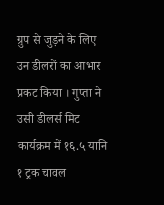ग्रुप से जुड़ने के लिए उन डीलरों का आभार प्रकट किया । गुप्ता ने उसी डीलर्स मिट कार्यक्रम में १६.५ यानि १ ट्रक चावल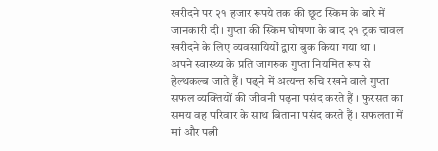खरीदने पर २१ हजार रूपये तक की छूट स्किम के बारे में जानकारी दी । गुप्ता की स्किम घोषणा के बाद २१ ट्रक चावल खरीदने के लिए व्यवसायियों द्वारा बुक किया गया था ।
अपने स्वास्थ्य के प्रति जागरुक गुप्ता नियमित रूप से हेल्थकल्ब जाते हैं । पढ्ने में अत्यन्त रुचि रखने वाले गुप्ता सफल व्यक्तियों की जीवनी पढ़ना पसंद करते हैं । फुरसत का समय वह परिवार के साथ बिताना पसंद करते हैं । सफलता में मां और पत्नी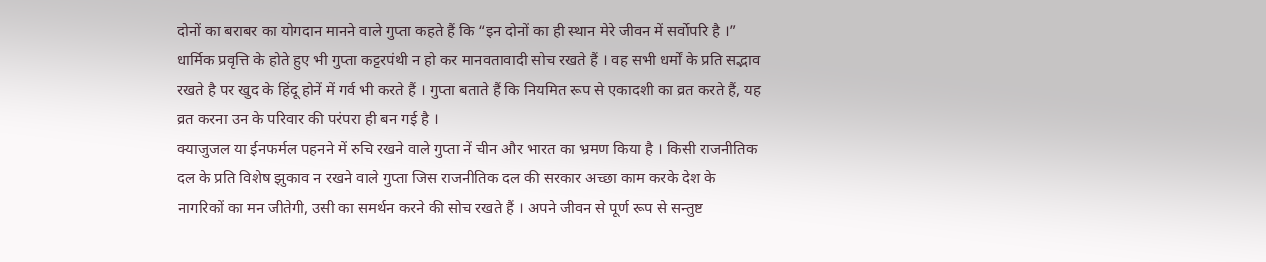दोनों का बराबर का योगदान मानने वाले गुप्ता कहते हैं कि “इन दोनों का ही स्थान मेरे जीवन में सर्वोपरि है ।” धार्मिक प्रवृत्ति के होते हुए भी गुप्ता कट्टरपंथी न हो कर मानवतावादी सोच रखते हैं । वह सभी धर्मों के प्रति सद्भाव रखते है पर खुद के हिंदू होनें में गर्व भी करते हैं । गुप्ता बताते हैं कि नियमित रूप से एकादशी का व्रत करते हैं, यह व्रत करना उन के परिवार की परंपरा ही बन गई है ।
क्याजुजल या ईनफर्मल पहनने में रुचि रखने वाले गुप्ता नें चीन और भारत का भ्रमण किया है । किसी राजनीतिक दल के प्रति विशेष झुकाव न रखने वाले गुप्ता जिस राजनीतिक दल की सरकार अच्छा काम करके देश के नागरिकों का मन जीतेगी, उसी का समर्थन करने की सोच रखते हैं । अपने जीवन से पूर्ण रूप से सन्तुष्ट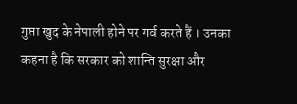गुप्ता खुद के नेपाली होने पर गर्व करते हैं । उनका कहना है कि सरकार को शान्ति सुरक्षा और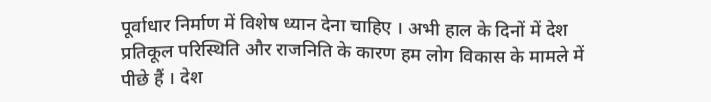पूर्वाधार निर्माण में विशेष ध्यान देना चाहिए । अभी हाल के दिनों में देश प्रतिकूल परिस्थिति और राजनिति के कारण हम लोग विकास के मामले में पीछे हैं । देश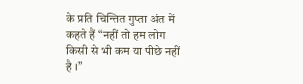के प्रति चिन्तित गुप्ता अंत में कहते हैं “नहीं तो हम लोग किसी से भी कम या पीछे नहीं है ।”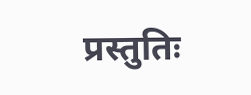प्रस्तुतिः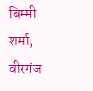बिम्मी शर्मा, वीरगंज